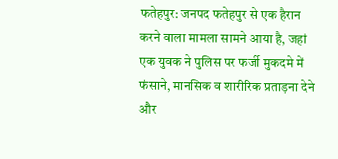फतेहपुर: जनपद फतेहपुर से एक हैरान करने वाला मामला सामने आया है, जहां एक युवक ने पुलिस पर फर्जी मुकदमे में फंसाने, मानसिक व शारीरिक प्रताड़ना देने और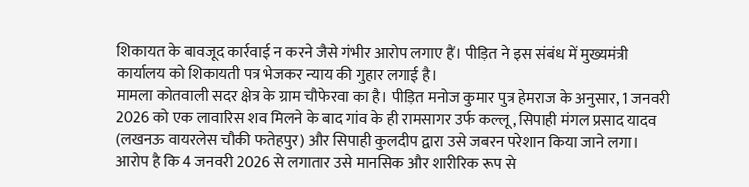शिकायत के बावजूद कार्रवाई न करने जैसे गंभीर आरोप लगाए हैं। पीड़ित ने इस संबंध में मुख्यमंत्री कार्यालय को शिकायती पत्र भेजकर न्याय की गुहार लगाई है।
मामला कोतवाली सदर क्षेत्र के ग्राम चौफेरवा का है। पीड़ित मनोज कुमार पुत्र हेमराज के अनुसार, 1 जनवरी 2026 को एक लावारिस शव मिलने के बाद गांव के ही रामसागर उर्फ कल्लू, सिपाही मंगल प्रसाद यादव (लखनऊ वायरलेस चौकी फतेहपुर) और सिपाही कुलदीप द्वारा उसे जबरन परेशान किया जाने लगा। आरोप है कि 4 जनवरी 2026 से लगातार उसे मानसिक और शारीरिक रूप से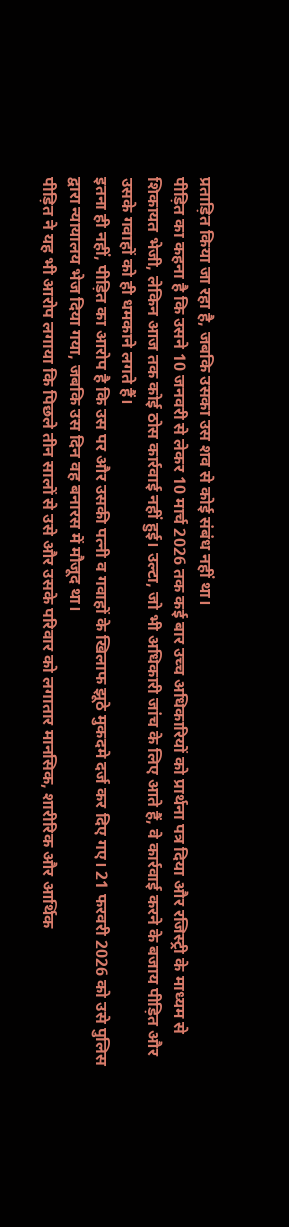प्रताड़ित किया जा रहा है, जबकि उसका उस शव से कोई संबंध नहीं था।
पीड़ित का कहना है कि उसने 10 जनवरी से लेकर 10 मार्च 2026 तक कई बार उच्च अधिकारियों को प्रार्थना पत्र दिया और रजिस्ट्री के माध्यम से शिकायत भेजी, लेकिन आज तक कोई ठोस कार्रवाई नहीं हुई। उल्टा, जो भी अधिकारी जांच के लिए आते हैं, वे कार्रवाई करने के बजाय पीड़ित और उसके गवाहों को ही धमकाने लगते हैं।
इतना ही नहीं, पीड़ित का आरोप है कि उस पर और उसकी पत्नी व गवाहों के खिलाफ झूठे मुकदमे दर्ज कर दिए गए। 21 फरवरी 2026 को उसे पुलिस द्वारा न्यायालय भेज दिया गया, जबकि उस दिन वह बनारस में मौजूद था।
पीड़ित ने यह भी आरोप लगाया कि पिछले तीन सालों से उसे और उसके परिवार को लगातार मानसिक, शारीरिक और आर्थिक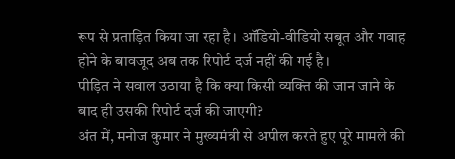रूप से प्रताड़ित किया जा रहा है। ऑडियो-वीडियो सबूत और गवाह होने के बावजूद अब तक रिपोर्ट दर्ज नहीं की गई है।
पीड़ित ने सवाल उठाया है कि क्या किसी व्यक्ति की जान जाने के बाद ही उसकी रिपोर्ट दर्ज की जाएगी?
अंत में, मनोज कुमार ने मुख्यमंत्री से अपील करते हुए पूरे मामले की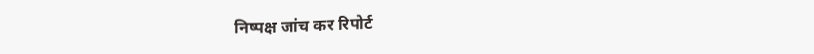निष्पक्ष जांच कर रिपोर्ट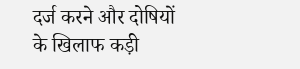दर्ज करने और दोषियों के खिलाफ कड़ी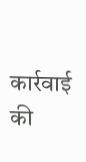कार्रवाई की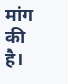मांग की है।